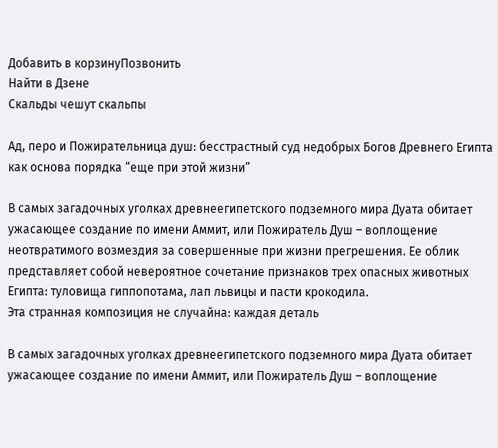Добавить в корзинуПозвонить
Найти в Дзене
Скальды чешут скальпы

Ад, перо и Пожирательница душ: бесстрастный суд недобрых Богов Древнего Египта как основа порядка “еще при этой жизни”

В самых загадочных уголках древнеегипетского подземного мира Дуата обитает ужасающее создание по имени Аммит, или Пожиратель Душ – воплощение неотвратимого возмездия за совершенные при жизни прегрешения. Ее облик представляет собой невероятное сочетание признаков трех опасных животных Египта: туловища гиппопотама, лап львицы и пасти крокодила.
Эта странная композиция не случайна: каждая деталь

В самых загадочных уголках древнеегипетского подземного мира Дуата обитает ужасающее создание по имени Аммит, или Пожиратель Душ – воплощение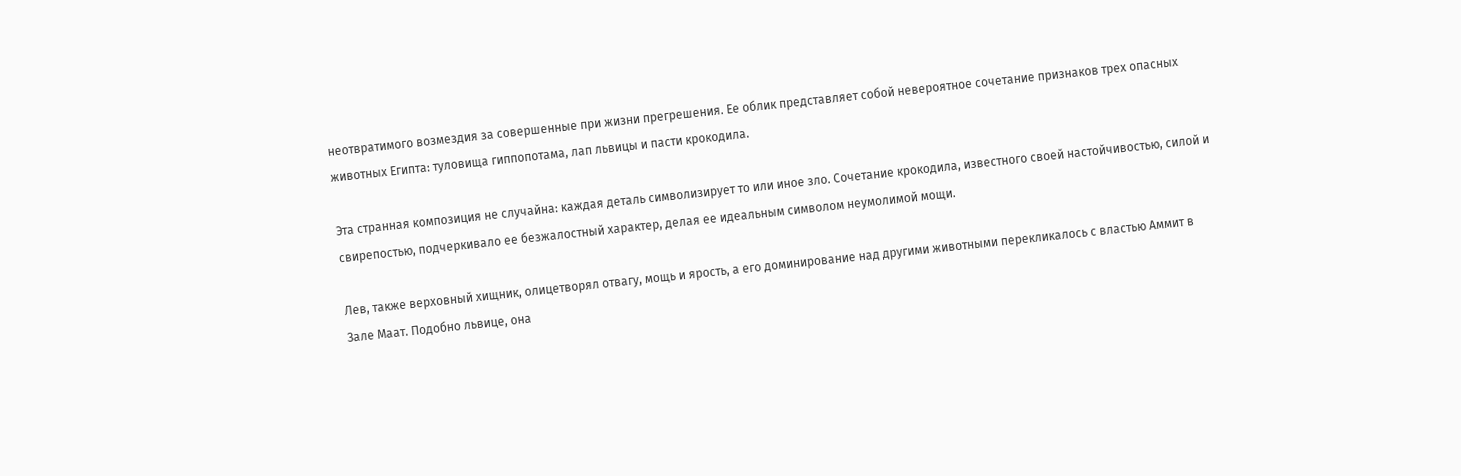неотвратимого возмездия за совершенные при жизни прегрешения. Ее облик представляет собой невероятное сочетание признаков трех опасных животных Египта: туловища гиппопотама, лап львицы и пасти крокодила.

Эта странная композиция не случайна: каждая деталь символизирует то или иное зло. Сочетание крокодила, известного своей настойчивостью, силой и свирепостью, подчеркивало ее безжалостный характер, делая ее идеальным символом неумолимой мощи.

Лев, также верховный хищник, олицетворял отвагу, мощь и ярость, а его доминирование над другими животными перекликалось с властью Аммит в Зале Маат. Подобно львице, она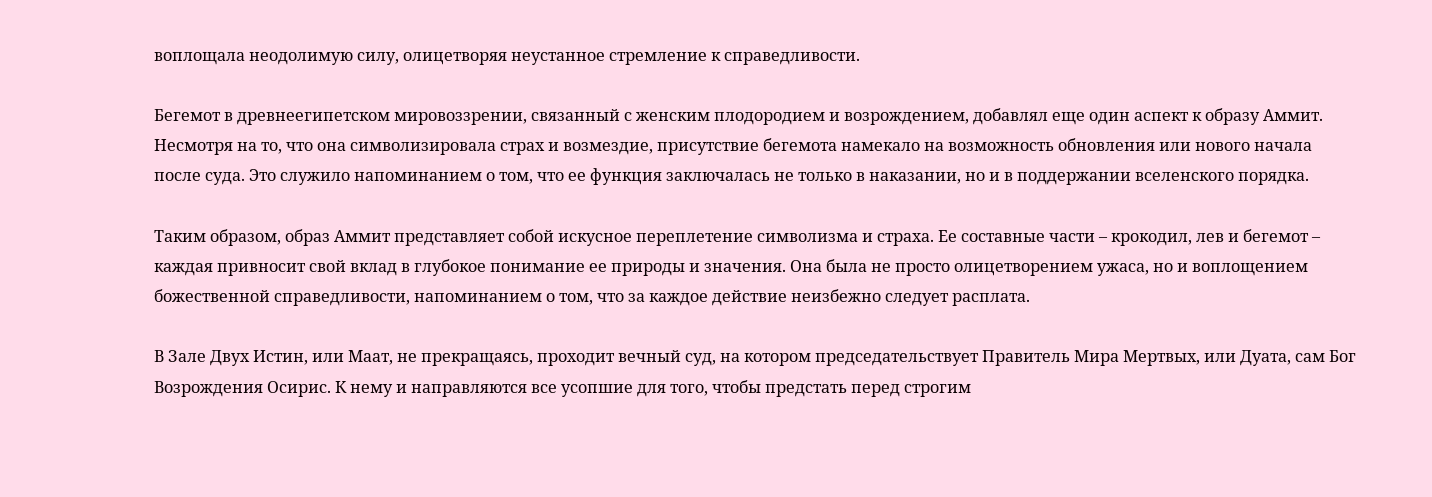воплощала неодолимую силу, олицетворяя неустанное стремление к справедливости.

Бегемот в древнеегипетском мировоззрении, связанный с женским плодородием и возрождением, добавлял еще один аспект к образу Аммит. Несмотря на то, что она символизировала страх и возмездие, присутствие бегемота намекало на возможность обновления или нового начала после суда. Это служило напоминанием о том, что ее функция заключалась не только в наказании, но и в поддержании вселенского порядка.

Таким образом, образ Аммит представляет собой искусное переплетение символизма и страха. Ее составные части – крокодил, лев и бегемот – каждая привносит свой вклад в глубокое понимание ее природы и значения. Она была не просто олицетворением ужаса, но и воплощением божественной справедливости, напоминанием о том, что за каждое действие неизбежно следует расплата.

В Зале Двух Истин, или Маат, не прекращаясь, проходит вечный суд, на котором председательствует Правитель Мира Мертвых, или Дуата, сам Бог Возрождения Осирис. К нему и направляются все усопшие для того, чтобы предстать перед строгим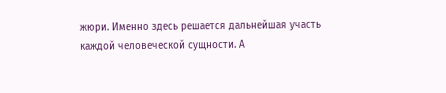жюри. Именно здесь решается дальнейшая участь каждой человеческой сущности. А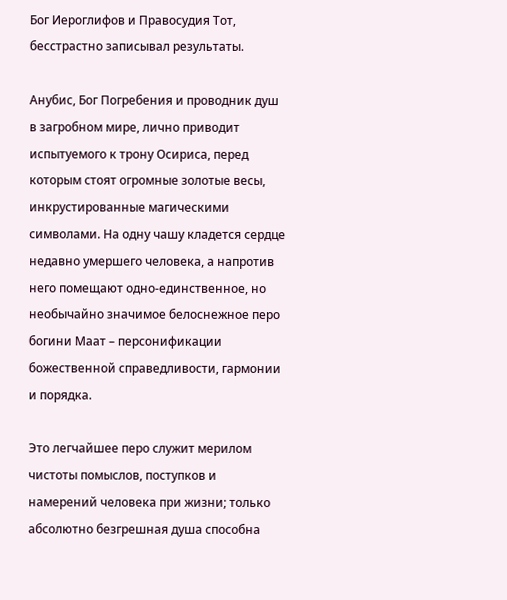Бог Иероглифов и Правосудия Тот, бесстрастно записывал результаты.

Анубис, Бог Погребения и проводник душ в загробном мире, лично приводит испытуемого к трону Осириса, перед которым стоят огромные золотые весы, инкрустированные магическими символами. На одну чашу кладется сердце недавно умершего человека, а напротив него помещают одно-единственное, но необычайно значимое белоснежное перо богини Маат – персонификации божественной справедливости, гармонии и порядка.

Это легчайшее перо служит мерилом чистоты помыслов, поступков и намерений человека при жизни; только абсолютно безгрешная душа способна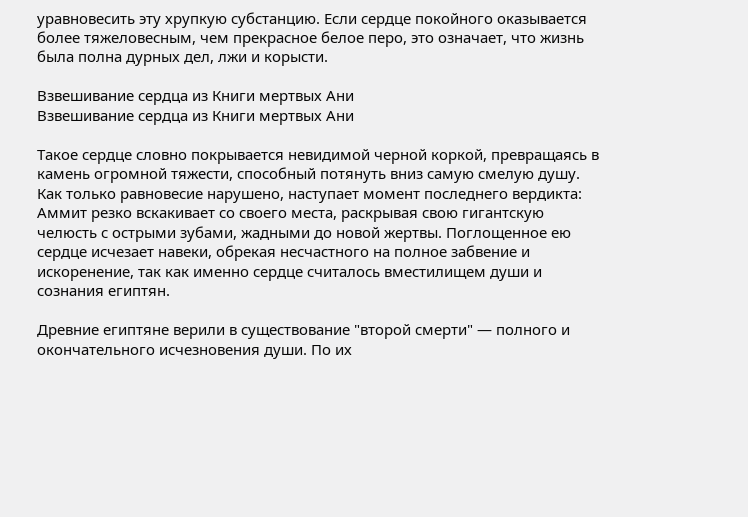уравновесить эту хрупкую субстанцию. Если сердце покойного оказывается более тяжеловесным, чем прекрасное белое перо, это означает, что жизнь была полна дурных дел, лжи и корысти.

Взвешивание сердца из Книги мертвых Ани
Взвешивание сердца из Книги мертвых Ани

Такое сердце словно покрывается невидимой черной коркой, превращаясь в камень огромной тяжести, способный потянуть вниз самую смелую душу. Как только равновесие нарушено, наступает момент последнего вердикта: Аммит резко вскакивает со своего места, раскрывая свою гигантскую челюсть с острыми зубами, жадными до новой жертвы. Поглощенное ею сердце исчезает навеки, обрекая несчастного на полное забвение и искоренение, так как именно сердце считалось вместилищем души и сознания египтян.

Древние египтяне верили в существование "второй смерти" — полного и окончательного исчезновения души. По их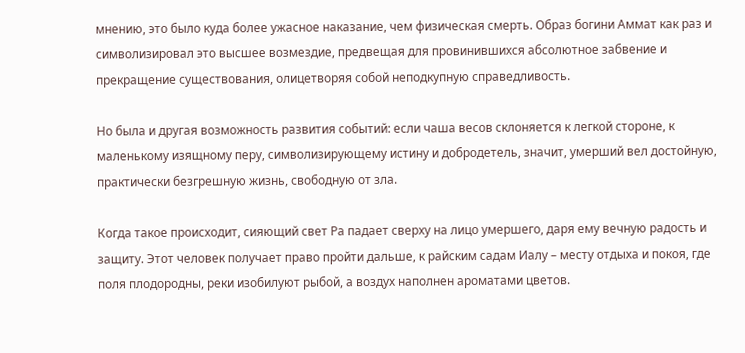мнению, это было куда более ужасное наказание, чем физическая смерть. Образ богини Аммат как раз и символизировал это высшее возмездие, предвещая для провинившихся абсолютное забвение и прекращение существования, олицетворяя собой неподкупную справедливость.

Но была и другая возможность развития событий: если чаша весов склоняется к легкой стороне, к маленькому изящному перу, символизирующему истину и добродетель, значит, умерший вел достойную, практически безгрешную жизнь, свободную от зла.

Когда такое происходит, сияющий свет Ра падает сверху на лицо умершего, даря ему вечную радость и защиту. Этот человек получает право пройти дальше, к райским садам Иалу – месту отдыха и покоя, где поля плодородны, реки изобилуют рыбой, а воздух наполнен ароматами цветов.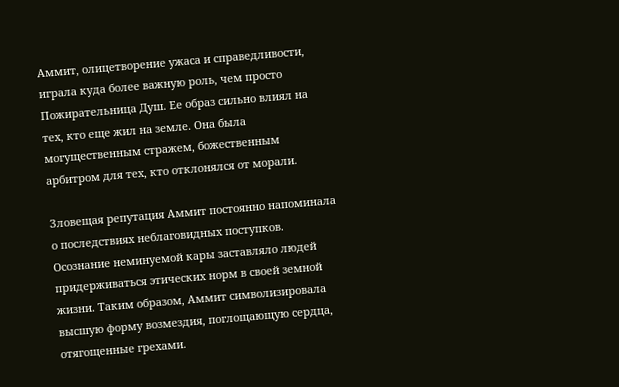Аммит, олицетворение ужаса и справедливости, играла куда более важную роль, чем просто Пожирательница Душ. Ее образ сильно влиял на тех, кто еще жил на земле. Она была могущественным стражем, божественным арбитром для тех, кто отклонялся от морали.

Зловещая репутация Аммит постоянно напоминала о последствиях неблаговидных поступков. Осознание неминуемой кары заставляло людей придерживаться этических норм в своей земной жизни. Таким образом, Аммит символизировала высшую форму возмездия, поглощающую сердца, отягощенные грехами.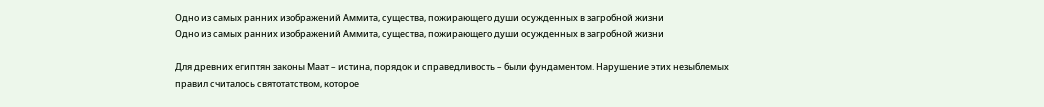Одно из самых ранних изображений Аммита, существа, пожирающего души осужденных в загробной жизни
Одно из самых ранних изображений Аммита, существа, пожирающего души осужденных в загробной жизни

Для древних египтян законы Маат – истина, порядок и справедливость – были фундаментом. Нарушение этих незыблемых правил считалось святотатством, которое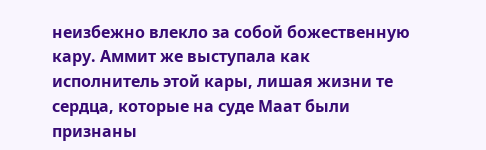неизбежно влекло за собой божественную кару. Аммит же выступала как исполнитель этой кары, лишая жизни те сердца, которые на суде Маат были признаны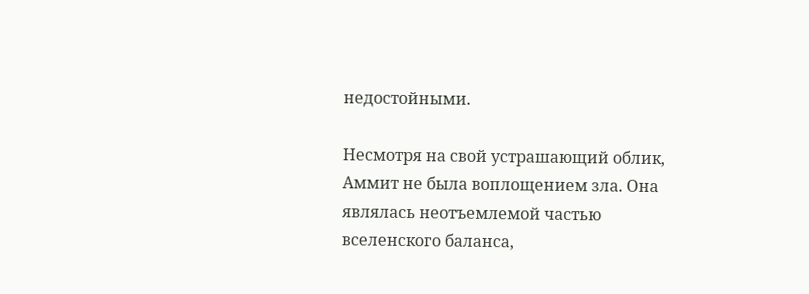недостойными.

Несмотря на свой устрашающий облик, Аммит не была воплощением зла. Она являлась неотъемлемой частью вселенского баланса,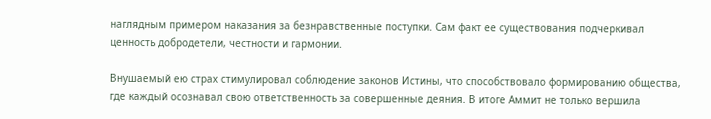наглядным примером наказания за безнравственные поступки. Сам факт ее существования подчеркивал ценность добродетели, честности и гармонии.

Внушаемый ею страх стимулировал соблюдение законов Истины, что способствовало формированию общества, где каждый осознавал свою ответственность за совершенные деяния. В итоге Аммит не только вершила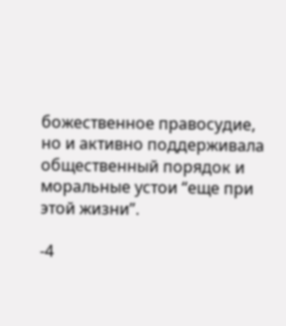божественное правосудие, но и активно поддерживала общественный порядок и моральные устои “еще при этой жизни”.

-4